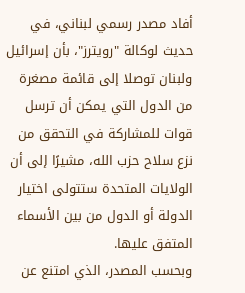أفاد مصدر رسمي لبناني، في حديث لوكالة "رويترز"، بأن إسرائيل ولبنان توصلا إلى قائمة مصغرة من الدول التي يمكن أن ترسل قوات للمشاركة في التحقق من نزع سلاح حزب الله، مشيرًا إلى أن الولايات المتحدة ستتولى اختيار الدولة أو الدول من بين الأسماء المتفق عليها.
وبحسب المصدر، الذي امتنع عن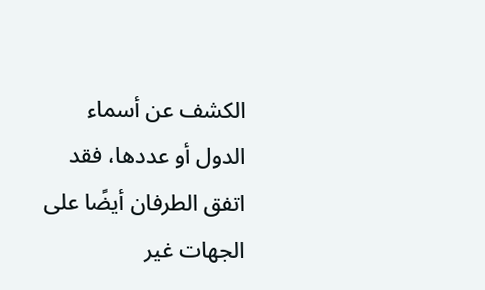الكشف عن أسماء الدول أو عددها، فقد اتفق الطرفان أيضًا على الجهات غير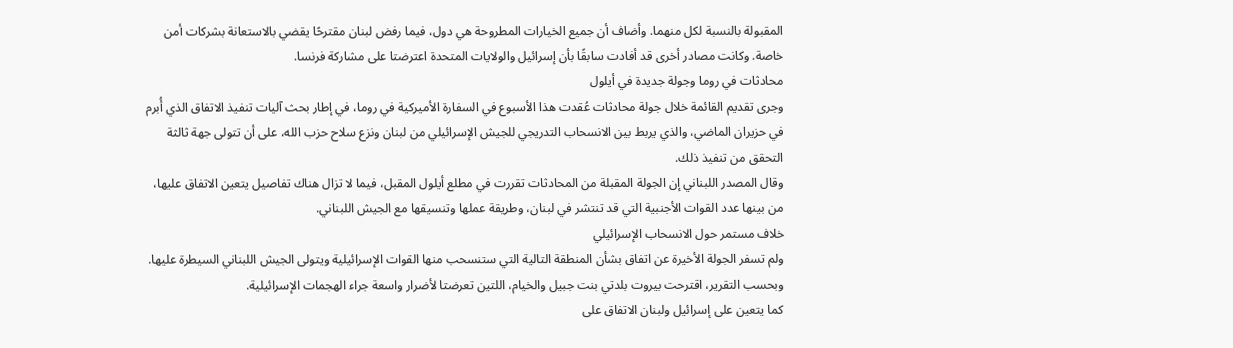المقبولة بالنسبة لكل منهما. وأضاف أن جميع الخيارات المطروحة هي دول، فيما رفض لبنان مقترحًا يقضي بالاستعانة بشركات أمن خاصة. وكانت مصادر أخرى قد أفادت سابقًا بأن إسرائيل والولايات المتحدة اعترضتا على مشاركة فرنسا.
محادثات في روما وجولة جديدة في أيلول
وجرى تقديم القائمة خلال جولة محادثات عُقدت هذا الأسبوع في السفارة الأميركية في روما، في إطار بحث آليات تنفيذ الاتفاق الذي أُبرم في حزيران الماضي، والذي يربط بين الانسحاب التدريجي للجيش الإسرائيلي من لبنان ونزع سلاح حزب الله، على أن تتولى جهة ثالثة التحقق من تنفيذ ذلك.
وقال المصدر اللبناني إن الجولة المقبلة من المحادثات تقررت في مطلع أيلول المقبل، فيما لا تزال هناك تفاصيل يتعين الاتفاق عليها، من بينها عدد القوات الأجنبية التي قد تنتشر في لبنان، وطريقة عملها وتنسيقها مع الجيش اللبناني.
خلاف مستمر حول الانسحاب الإسرائيلي
ولم تسفر الجولة الأخيرة عن اتفاق بشأن المنطقة التالية التي ستنسحب منها القوات الإسرائيلية ويتولى الجيش اللبناني السيطرة عليها. وبحسب التقرير، اقترحت بيروت بلدتي بنت جبيل والخيام، اللتين تعرضتا لأضرار واسعة جراء الهجمات الإسرائيلية.
كما يتعين على إسرائيل ولبنان الاتفاق على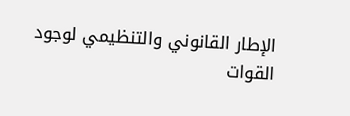الإطار القانوني والتنظيمي لوجود القوات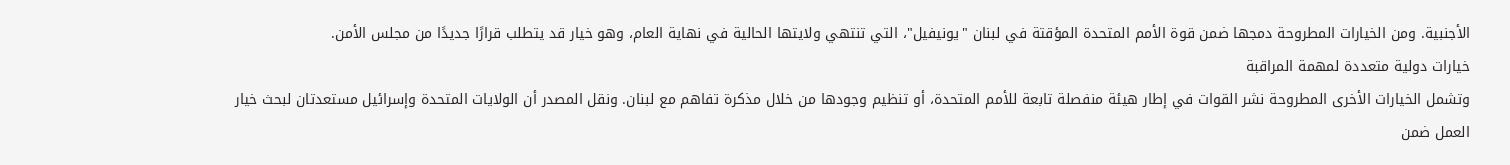الأجنبية. ومن الخيارات المطروحة دمجها ضمن قوة الأمم المتحدة المؤقتة في لبنان "يونيفيل"، التي تنتهي ولايتها الحالية في نهاية العام، وهو خيار قد يتطلب قرارًا جديدًا من مجلس الأمن.
خيارات دولية متعددة لمهمة المراقبة
وتشمل الخيارات الأخرى المطروحة نشر القوات في إطار هيئة منفصلة تابعة للأمم المتحدة، أو تنظيم وجودها من خلال مذكرة تفاهم مع لبنان. ونقل المصدر أن الولايات المتحدة وإسرائيل مستعدتان لبحث خيار العمل ضمن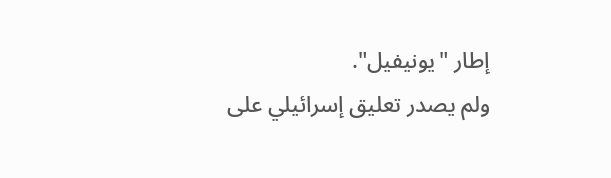إطار "يونيفيل".
ولم يصدر تعليق إسرائيلي على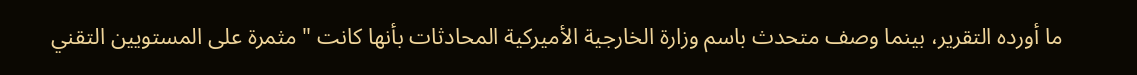ما أورده التقرير، بينما وصف متحدث باسم وزارة الخارجية الأميركية المحادثات بأنها كانت "مثمرة على المستويين التقني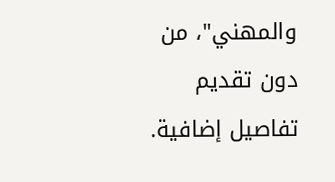والمهني"، من دون تقديم تفاصيل إضافية.